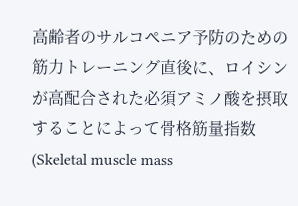高齢者のサルコペニア予防のための筋力トレーニング直後に、ロイシンが高配合された必須アミノ酸を摂取することによって骨格筋量指数(Skeletal muscle mass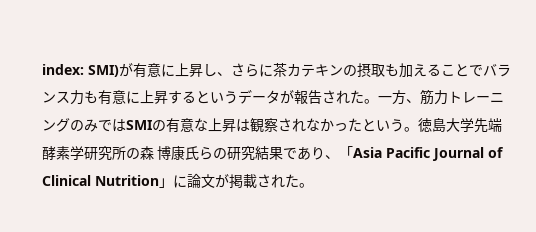index: SMI)が有意に上昇し、さらに茶カテキンの摂取も加えることでバランス力も有意に上昇するというデータが報告された。一方、筋力トレーニングのみではSMIの有意な上昇は観察されなかったという。徳島大学先端酵素学研究所の森 博康氏らの研究結果であり、「Asia Pacific Journal of Clinical Nutrition」に論文が掲載された。